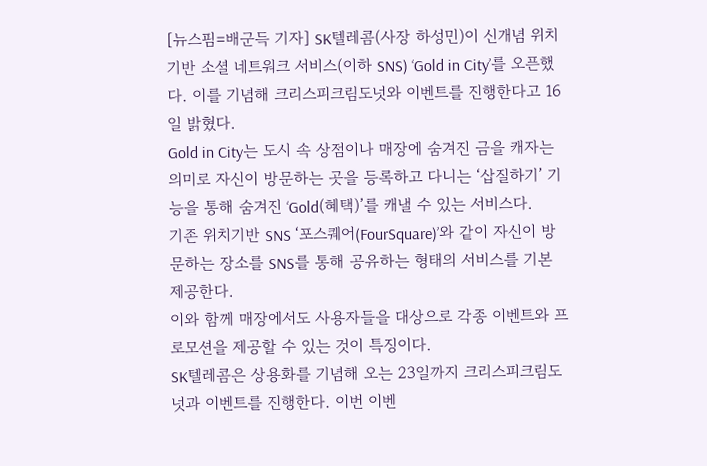[뉴스핌=배군득 기자] SK텔레콤(사장 하성민)이 신개념 위치기반 소셜 네트워크 서비스(이하 SNS) ‘Gold in City’를 오픈했다. 이를 기념해 크리스피크림도넛와 이벤트를 진행한다고 16일 밝혔다.
Gold in City는 도시 속 상점이나 매장에 숨겨진 금을 캐자는 의미로 자신이 방문하는 곳을 등록하고 다니는 ‘삽질하기’ 기능을 통해 숨겨진 ‘Gold(혜택)’를 캐낼 수 있는 서비스다.
기존 위치기반 SNS ‘포스퀘어(FourSquare)’와 같이 자신이 방문하는 장소를 SNS를 통해 공유하는 형태의 서비스를 기본 제공한다.
이와 함께 매장에서도 사용자들을 대상으로 각종 이벤트와 프로모션을 제공할 수 있는 것이 특징이다.
SK텔레콤은 상용화를 기념해 오는 23일까지 크리스피크림도넛과 이벤트를 진행한다. 이번 이벤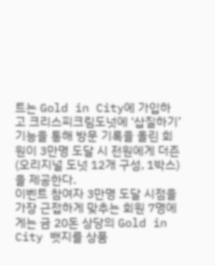트는 Gold in City에 가입하고 크리스피크림도넛에 ‘삽질하기’ 기능을 통해 방문 기록을 올린 회원이 3만명 도달 시 전원에게 더즌(오리지널 도넛 12개 구성, 1박스)을 제공한다.
이벤트 참여자 3만명 도달 시점을 가장 근접하게 맞추는 회원 7명에게는 금 20돈 상당의 Gold in City 뱃지를 상품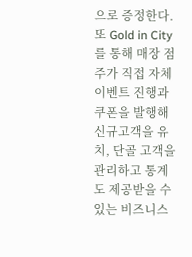으로 증정한다.
또 Gold in City를 통해 매장 점주가 직접 자체 이벤트 진행과 쿠폰을 발행해 신규고객을 유치, 단골 고객을 관리하고 통계도 제공받을 수 있는 비즈니스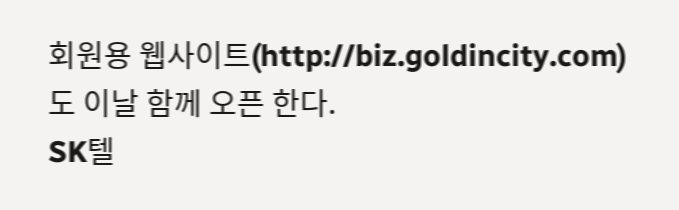회원용 웹사이트(http://biz.goldincity.com)도 이날 함께 오픈 한다.
SK텔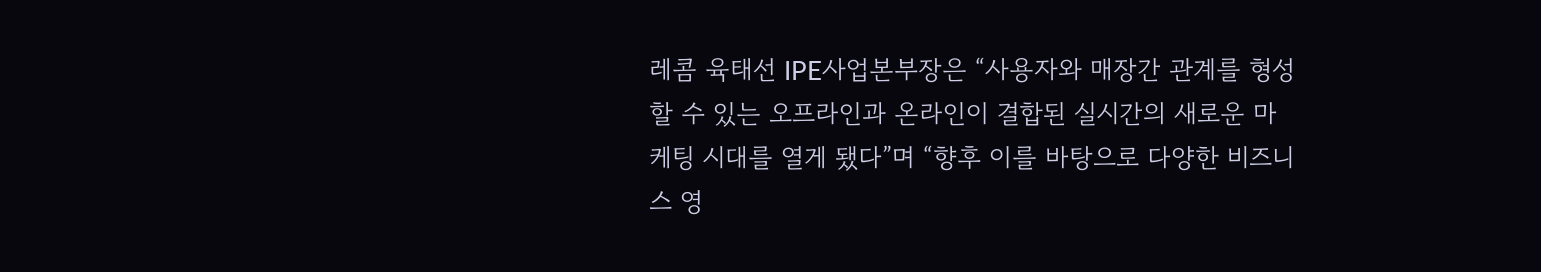레콤 육태선 IPE사업본부장은 “사용자와 매장간 관계를 형성 할 수 있는 오프라인과 온라인이 결합된 실시간의 새로운 마케팅 시대를 열게 됐다”며 “향후 이를 바탕으로 다양한 비즈니스 영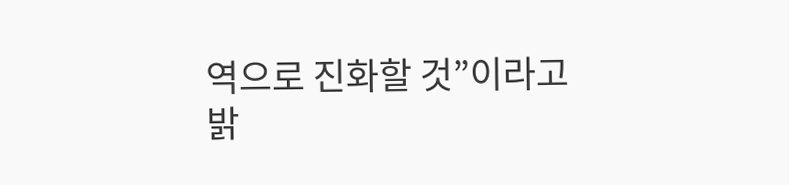역으로 진화할 것”이라고 밝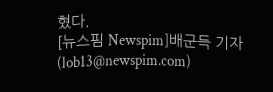혔다.
[뉴스핌 Newspim]배군득 기자 (lob13@newspim.com)